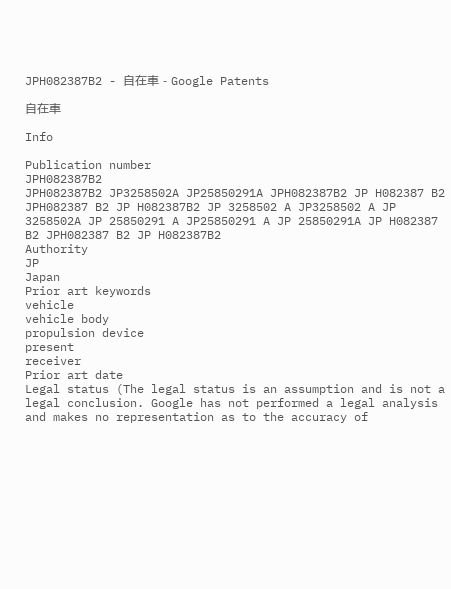JPH082387B2 - 自在車 - Google Patents

自在車

Info

Publication number
JPH082387B2
JPH082387B2 JP3258502A JP25850291A JPH082387B2 JP H082387 B2 JPH082387 B2 JP H082387B2 JP 3258502 A JP3258502 A JP 3258502A JP 25850291 A JP25850291 A JP 25850291A JP H082387 B2 JPH082387 B2 JP H082387B2
Authority
JP
Japan
Prior art keywords
vehicle
vehicle body
propulsion device
present
receiver
Prior art date
Legal status (The legal status is an assumption and is not a legal conclusion. Google has not performed a legal analysis and makes no representation as to the accuracy of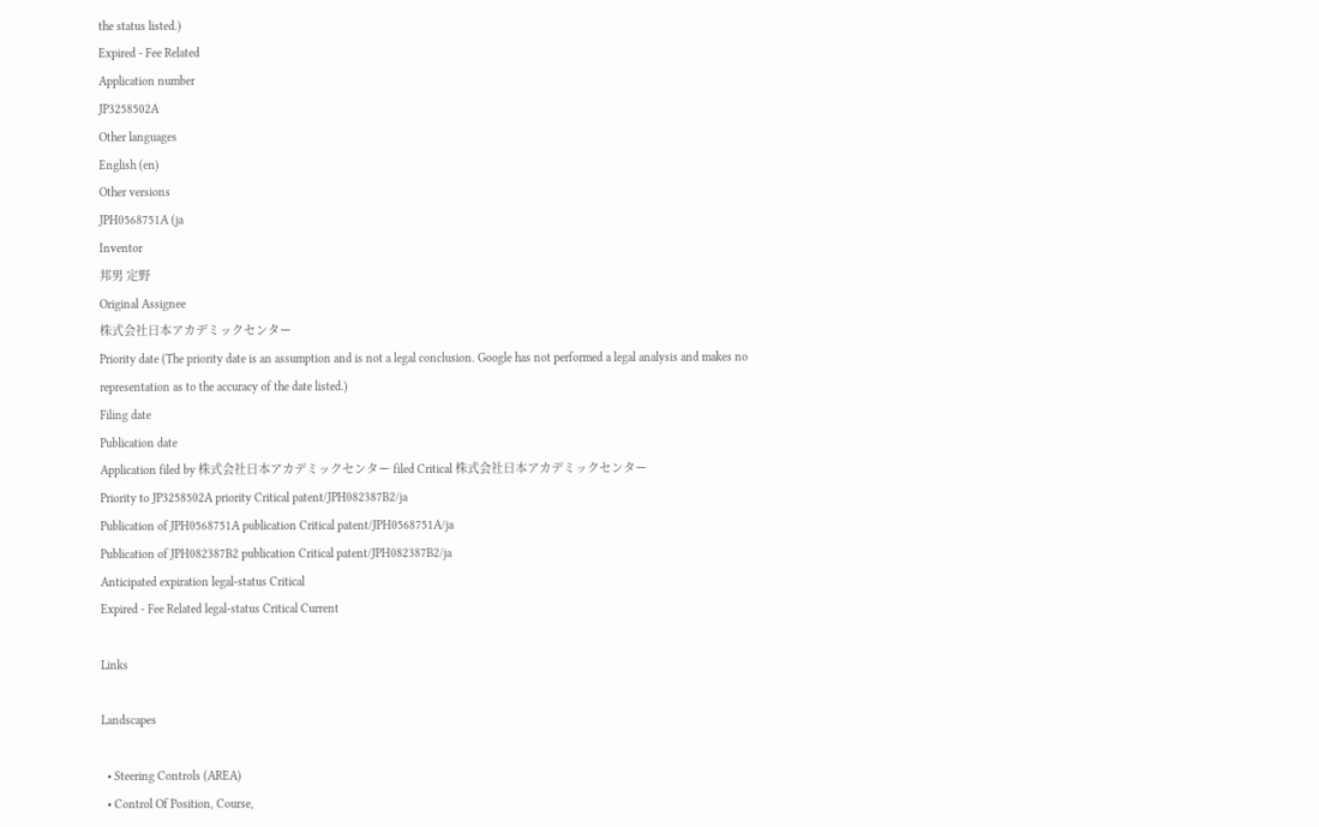the status listed.)
Expired - Fee Related
Application number
JP3258502A
Other languages
English (en)
Other versions
JPH0568751A (ja
Inventor
邦男 定野
Original Assignee
株式会社日本アカデミックセンター
Priority date (The priority date is an assumption and is not a legal conclusion. Google has not performed a legal analysis and makes no representation as to the accuracy of the date listed.)
Filing date
Publication date
Application filed by 株式会社日本アカデミックセンター filed Critical 株式会社日本アカデミックセンター
Priority to JP3258502A priority Critical patent/JPH082387B2/ja
Publication of JPH0568751A publication Critical patent/JPH0568751A/ja
Publication of JPH082387B2 publication Critical patent/JPH082387B2/ja
Anticipated expiration legal-status Critical
Expired - Fee Related legal-status Critical Current

Links

Landscapes

  • Steering Controls (AREA)
  • Control Of Position, Course,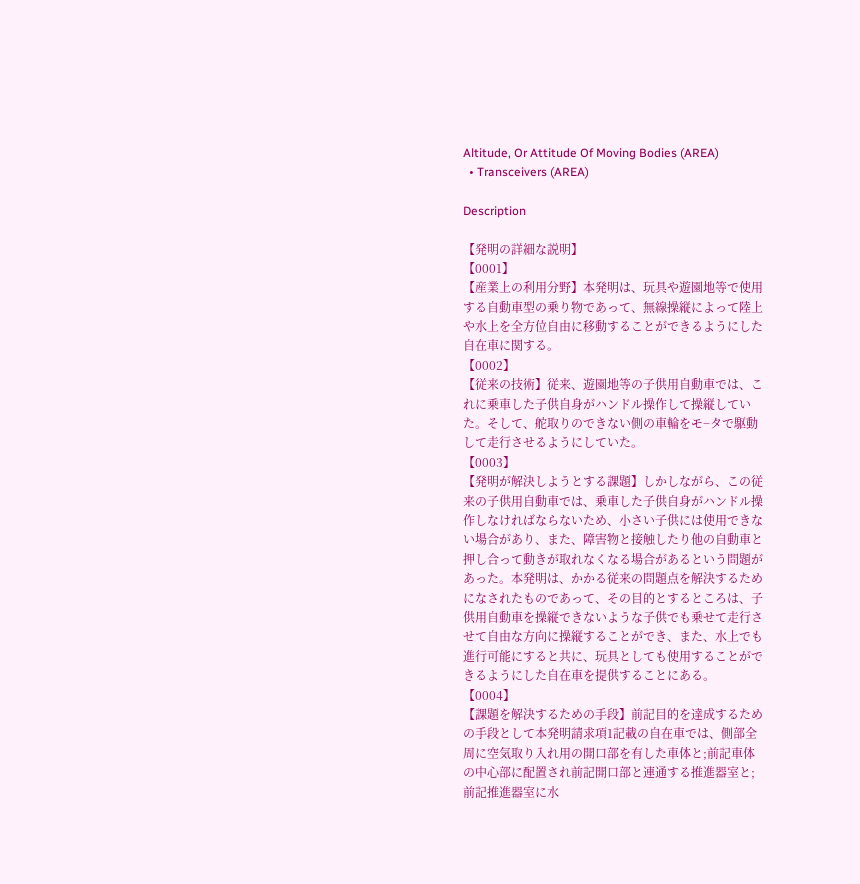Altitude, Or Attitude Of Moving Bodies (AREA)
  • Transceivers (AREA)

Description

【発明の詳細な説明】
【0001】
【産業上の利用分野】本発明は、玩具や遊園地等で使用
する自動車型の乗り物であって、無線操縦によって陸上
や水上を全方位自由に移動することができるようにした
自在車に関する。
【0002】
【従来の技術】従来、遊園地等の子供用自動車では、こ
れに乗車した子供自身がハンドル操作して操縦してい
た。そして、舵取りのできない側の車輪をモ−タで駆動
して走行させるようにしていた。
【0003】
【発明が解決しようとする課題】しかしながら、この従
来の子供用自動車では、乗車した子供自身がハンドル操
作しなければならないため、小さい子供には使用できな
い場合があり、また、障害物と接触したり他の自動車と
押し合って動きが取れなくなる場合があるという問題が
あった。本発明は、かかる従来の問題点を解決するため
になされたものであって、その目的とするところは、子
供用自動車を操縦できないような子供でも乗せて走行さ
せて自由な方向に操縦することができ、また、水上でも
進行可能にすると共に、玩具としても使用することがで
きるようにした自在車を提供することにある。
【0004】
【課題を解決するための手段】前記目的を達成するため
の手段として本発明請求項1記載の自在車では、側部全
周に空気取り入れ用の開口部を有した車体と;前記車体
の中心部に配置され前記開口部と連通する推進器室と;
前記推進器室に水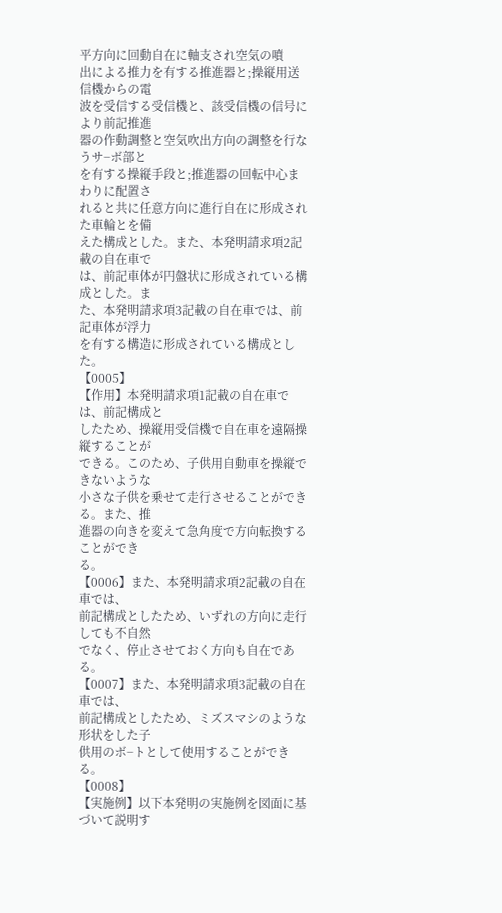平方向に回動自在に軸支され空気の噴
出による推力を有する推進器と;操縦用送信機からの電
波を受信する受信機と、該受信機の信号により前記推進
器の作動調整と空気吹出方向の調整を行なうサ−ボ部と
を有する操縦手段と;推進器の回転中心まわりに配置さ
れると共に任意方向に進行自在に形成された車輪とを備
えた構成とした。また、本発明請求項2記載の自在車で
は、前記車体が円盤状に形成されている構成とした。ま
た、本発明請求項3記載の自在車では、前記車体が浮力
を有する構造に形成されている構成とした。
【0005】
【作用】本発明請求項1記載の自在車では、前記構成と
したため、操縦用受信機で自在車を遠隔操縦することが
できる。このため、子供用自動車を操縦できないような
小さな子供を乗せて走行させることができる。また、推
進器の向きを変えて急角度で方向転換することができ
る。
【0006】また、本発明請求項2記載の自在車では、
前記構成としたため、いずれの方向に走行しても不自然
でなく、停止させておく方向も自在である。
【0007】また、本発明請求項3記載の自在車では、
前記構成としたため、ミズスマシのような形状をした子
供用のボ−トとして使用することができる。
【0008】
【実施例】以下本発明の実施例を図面に基づいて説明す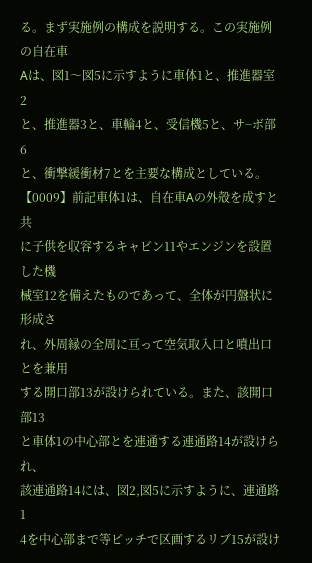る。まず実施例の構成を説明する。この実施例の自在車
Aは、図1〜図5に示すように車体1と、推進器室2
と、推進器3と、車輪4と、受信機5と、サ−ボ部6
と、衝撃緩衝材7とを主要な構成としている。
【0009】前記車体1は、自在車Aの外殻を成すと共
に子供を収容するキャビン11やエンジンを設置した機
械室12を備えたものであって、全体が円盤状に形成さ
れ、外周縁の全周に亘って空気取入口と噴出口とを兼用
する開口部13が設けられている。また、該開口部13
と車体1の中心部とを連通する連通路14が設けられ、
該連通路14には、図2,図5に示すように、連通路1
4を中心部まで等ピッチで区画するリブ15が設け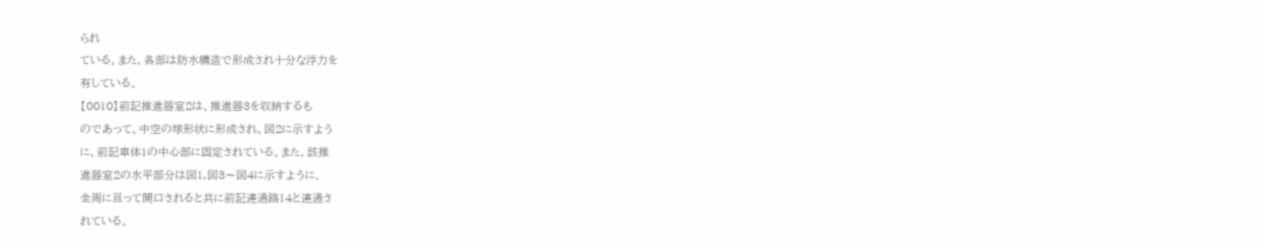られ
ている。また、各部は防水構造で形成され十分な浮力を
有している。
【0010】前記推進器室2は、推進器3を収納するも
のであって、中空の球形状に形成され、図2に示すよう
に、前記車体1の中心部に固定されている。また、該推
進器室2の水平部分は図1,図3〜図4に示すように、
全周に亘って開口されると共に前記連通路14と連通さ
れている。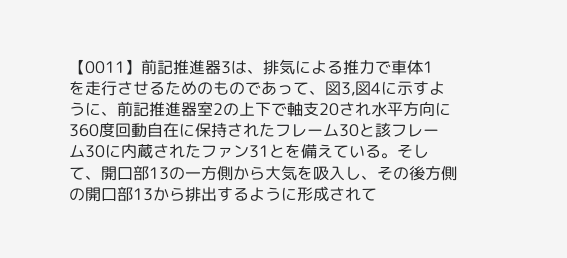【0011】前記推進器3は、排気による推力で車体1
を走行させるためのものであって、図3,図4に示すよ
うに、前記推進器室2の上下で軸支20され水平方向に
360度回動自在に保持されたフレーム30と該フレー
ム30に内蔵されたファン31とを備えている。そし
て、開口部13の一方側から大気を吸入し、その後方側
の開口部13から排出するように形成されて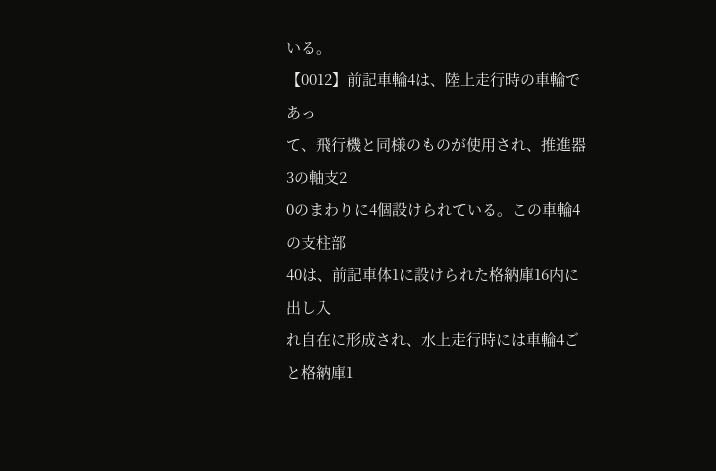いる。
【0012】前記車輪4は、陸上走行時の車輪であっ
て、飛行機と同様のものが使用され、推進器3の軸支2
0のまわりに4個設けられている。この車輪4の支柱部
40は、前記車体1に設けられた格納庫16内に出し入
れ自在に形成され、水上走行時には車輪4ごと格納庫1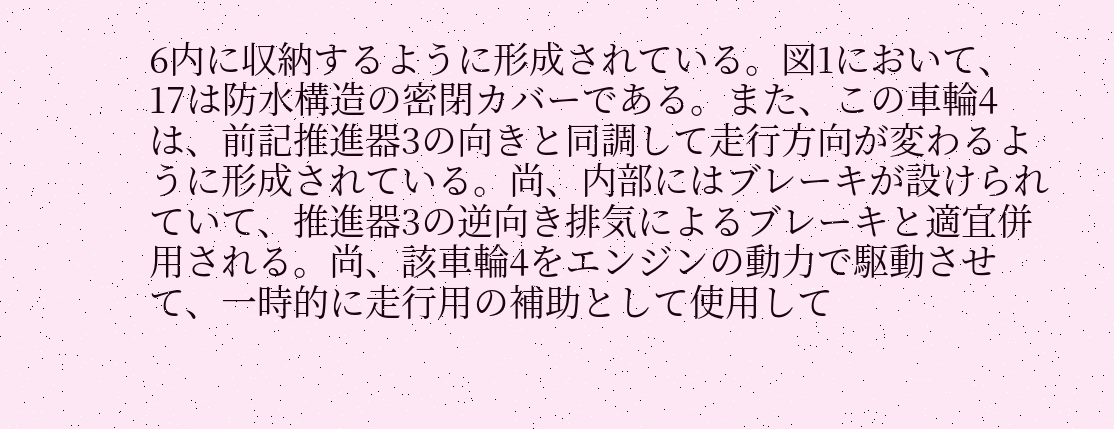6内に収納するように形成されている。図1において、
17は防水構造の密閉カバーである。また、この車輪4
は、前記推進器3の向きと同調して走行方向が変わるよ
うに形成されている。尚、内部にはブレーキが設けられ
ていて、推進器3の逆向き排気によるブレーキと適宜併
用される。尚、該車輪4をエンジンの動力で駆動させ
て、一時的に走行用の補助として使用して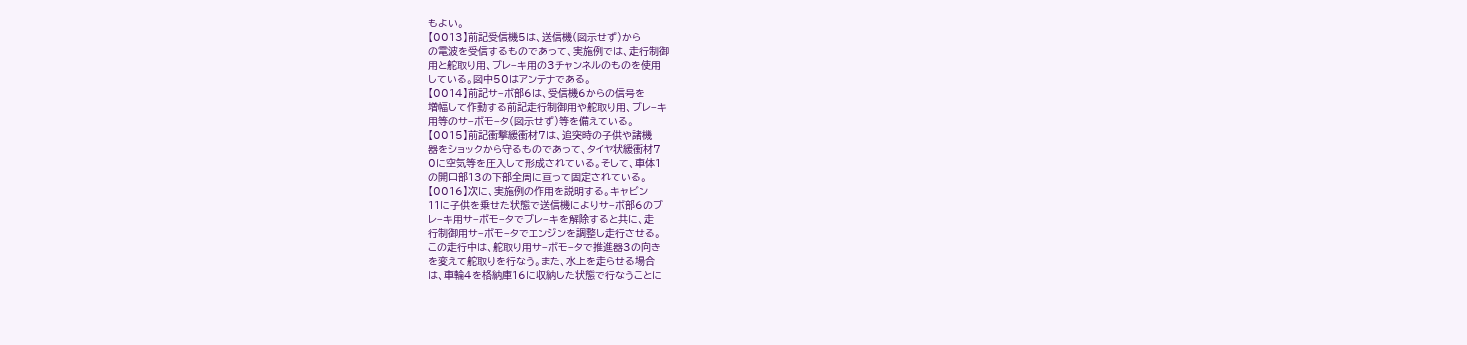もよい。
【0013】前記受信機5は、送信機(図示せず)から
の電波を受信するものであって、実施例では、走行制御
用と舵取り用、ブレ−キ用の3チャンネルのものを使用
している。図中50はアンテナである。
【0014】前記サ−ボ部6は、受信機6からの信号を
増幅して作動する前記走行制御用や舵取り用、ブレ−キ
用等のサ−ボモ−タ(図示せず)等を備えている。
【0015】前記衝撃緩衝材7は、追突時の子供や諸機
器をショックから守るものであって、タイヤ状緩衝材7
0に空気等を圧入して形成されている。そして、車体1
の開口部13の下部全周に亘って固定されている。
【0016】次に、実施例の作用を説明する。キャビン
11に子供を乗せた状態で送信機によりサ−ボ部6のブ
レ−キ用サ−ボモ−タでブレ−キを解除すると共に、走
行制御用サ−ボモ−タでエンジンを調整し走行させる。
この走行中は、舵取り用サ−ボモ−タで推進器3の向き
を変えて舵取りを行なう。また、水上を走らせる場合
は、車輪4を格納庫16に収納した状態で行なうことに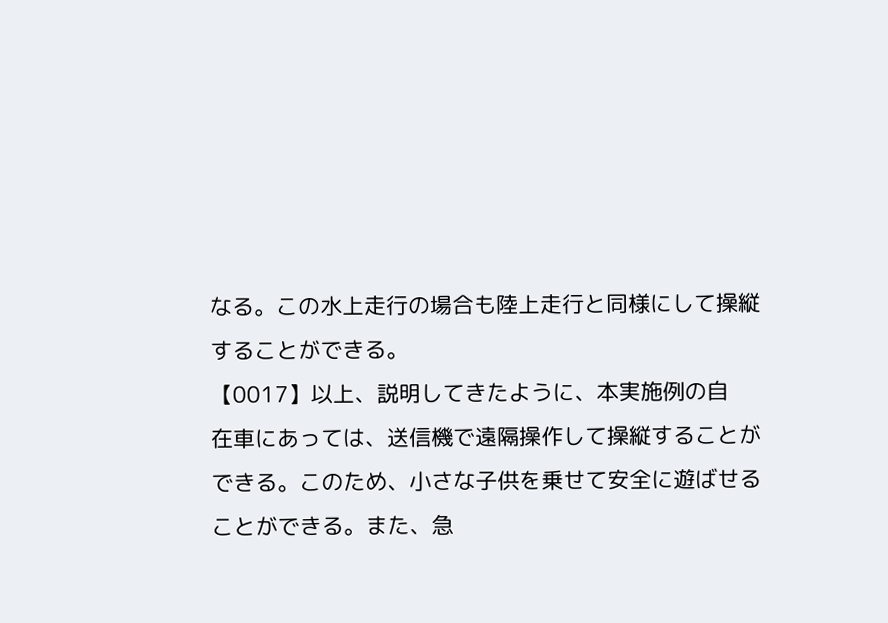なる。この水上走行の場合も陸上走行と同様にして操縦
することができる。
【0017】以上、説明してきたように、本実施例の自
在車にあっては、送信機で遠隔操作して操縦することが
できる。このため、小さな子供を乗せて安全に遊ばせる
ことができる。また、急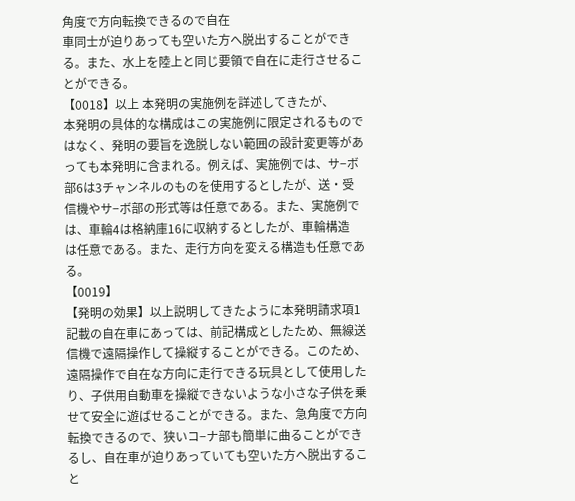角度で方向転換できるので自在
車同士が迫りあっても空いた方へ脱出することができ
る。また、水上を陸上と同じ要領で自在に走行させるこ
とができる。
【0018】以上 本発明の実施例を詳述してきたが、
本発明の具体的な構成はこの実施例に限定されるもので
はなく、発明の要旨を逸脱しない範囲の設計変更等があ
っても本発明に含まれる。例えば、実施例では、サ−ボ
部6は3チャンネルのものを使用するとしたが、送・受
信機やサ−ボ部の形式等は任意である。また、実施例で
は、車輪4は格納庫16に収納するとしたが、車輪構造
は任意である。また、走行方向を変える構造も任意であ
る。
【0019】
【発明の効果】以上説明してきたように本発明請求項1
記載の自在車にあっては、前記構成としたため、無線送
信機で遠隔操作して操縦することができる。このため、
遠隔操作で自在な方向に走行できる玩具として使用した
り、子供用自動車を操縦できないような小さな子供を乗
せて安全に遊ばせることができる。また、急角度で方向
転換できるので、狭いコ−ナ部も簡単に曲ることができ
るし、自在車が迫りあっていても空いた方へ脱出するこ
と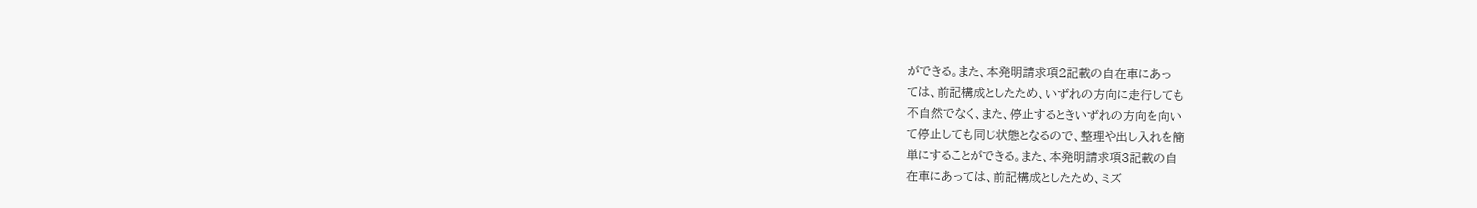ができる。また、本発明請求項2記載の自在車にあっ
ては、前記構成としたため、いずれの方向に走行しても
不自然でなく、また、停止するときいずれの方向を向い
て停止しても同じ状態となるので、整理や出し入れを簡
単にすることができる。また、本発明請求項3記載の自
在車にあっては、前記構成としたため、ミズ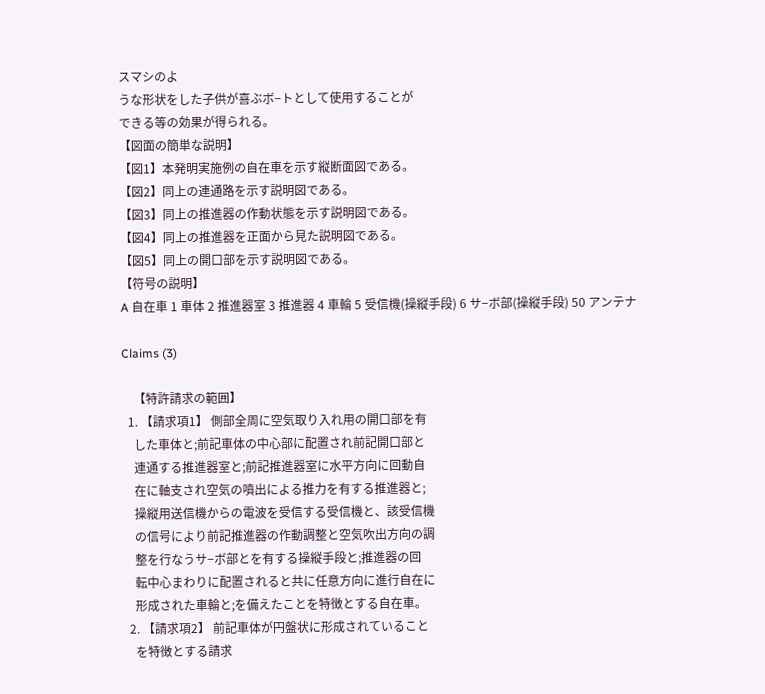スマシのよ
うな形状をした子供が喜ぶボ−トとして使用することが
できる等の効果が得られる。
【図面の簡単な説明】
【図1】本発明実施例の自在車を示す縦断面図である。
【図2】同上の連通路を示す説明図である。
【図3】同上の推進器の作動状態を示す説明図である。
【図4】同上の推進器を正面から見た説明図である。
【図5】同上の開口部を示す説明図である。
【符号の説明】
A 自在車 1 車体 2 推進器室 3 推進器 4 車輪 5 受信機(操縦手段) 6 サ−ボ部(操縦手段) 50 アンテナ

Claims (3)

    【特許請求の範囲】
  1. 【請求項1】 側部全周に空気取り入れ用の開口部を有
    した車体と;前記車体の中心部に配置され前記開口部と
    連通する推進器室と;前記推進器室に水平方向に回動自
    在に軸支され空気の噴出による推力を有する推進器と;
    操縦用送信機からの電波を受信する受信機と、該受信機
    の信号により前記推進器の作動調整と空気吹出方向の調
    整を行なうサ−ボ部とを有する操縦手段と;推進器の回
    転中心まわりに配置されると共に任意方向に進行自在に
    形成された車輪と;を備えたことを特徴とする自在車。
  2. 【請求項2】 前記車体が円盤状に形成されていること
    を特徴とする請求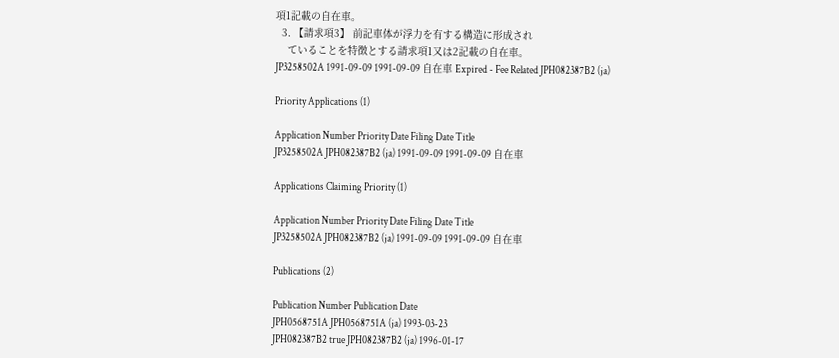項1記載の自在車。
  3. 【請求項3】 前記車体が浮力を有する構造に形成され
    ていることを特徴とする請求項1又は2記載の自在車。
JP3258502A 1991-09-09 1991-09-09 自在車 Expired - Fee Related JPH082387B2 (ja)

Priority Applications (1)

Application Number Priority Date Filing Date Title
JP3258502A JPH082387B2 (ja) 1991-09-09 1991-09-09 自在車

Applications Claiming Priority (1)

Application Number Priority Date Filing Date Title
JP3258502A JPH082387B2 (ja) 1991-09-09 1991-09-09 自在車

Publications (2)

Publication Number Publication Date
JPH0568751A JPH0568751A (ja) 1993-03-23
JPH082387B2 true JPH082387B2 (ja) 1996-01-17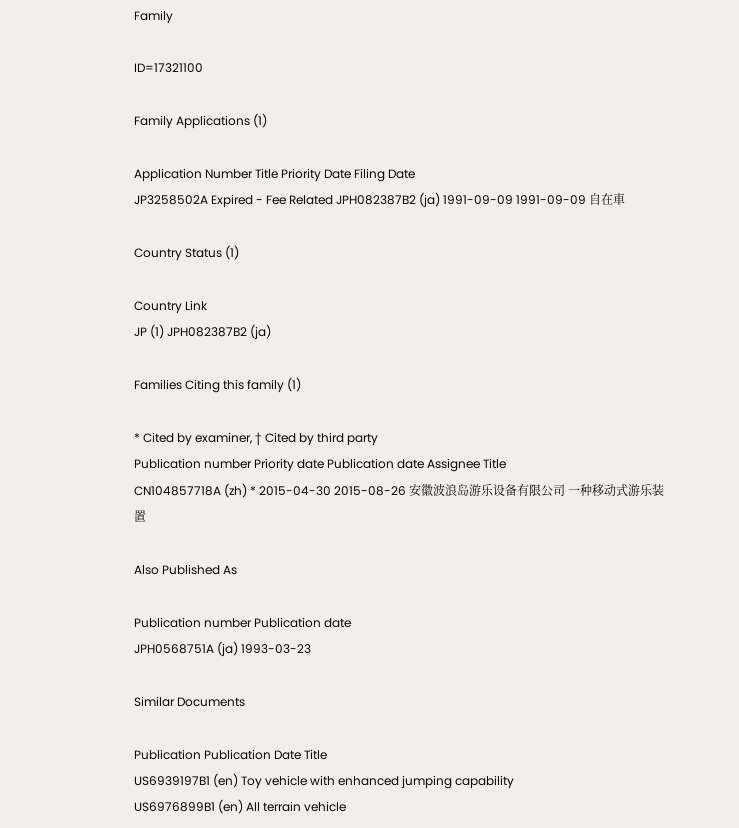Family

ID=17321100

Family Applications (1)

Application Number Title Priority Date Filing Date
JP3258502A Expired - Fee Related JPH082387B2 (ja) 1991-09-09 1991-09-09 自在車

Country Status (1)

Country Link
JP (1) JPH082387B2 (ja)

Families Citing this family (1)

* Cited by examiner, † Cited by third party
Publication number Priority date Publication date Assignee Title
CN104857718A (zh) * 2015-04-30 2015-08-26 安徽波浪岛游乐设备有限公司 一种移动式游乐装置

Also Published As

Publication number Publication date
JPH0568751A (ja) 1993-03-23

Similar Documents

Publication Publication Date Title
US6939197B1 (en) Toy vehicle with enhanced jumping capability
US6976899B1 (en) All terrain vehicle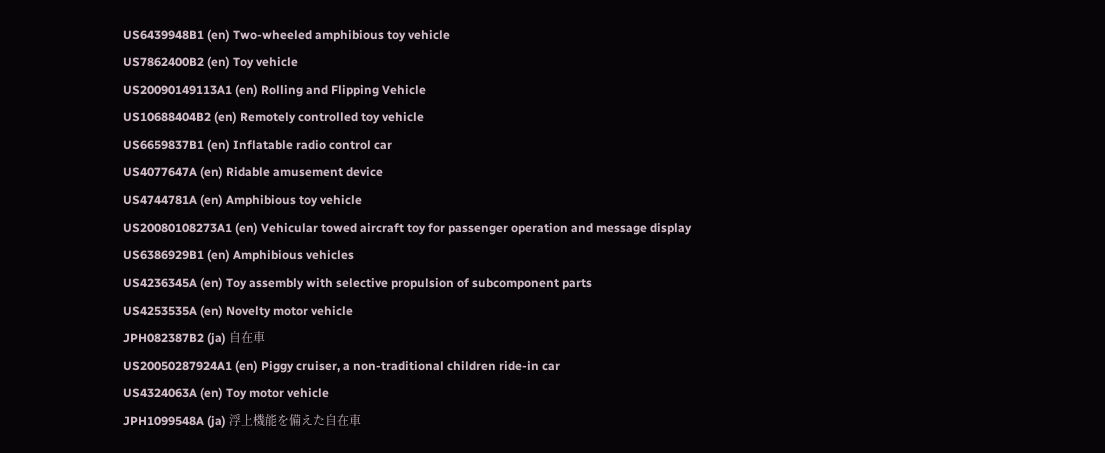US6439948B1 (en) Two-wheeled amphibious toy vehicle
US7862400B2 (en) Toy vehicle
US20090149113A1 (en) Rolling and Flipping Vehicle
US10688404B2 (en) Remotely controlled toy vehicle
US6659837B1 (en) Inflatable radio control car
US4077647A (en) Ridable amusement device
US4744781A (en) Amphibious toy vehicle
US20080108273A1 (en) Vehicular towed aircraft toy for passenger operation and message display
US6386929B1 (en) Amphibious vehicles
US4236345A (en) Toy assembly with selective propulsion of subcomponent parts
US4253535A (en) Novelty motor vehicle
JPH082387B2 (ja) 自在車
US20050287924A1 (en) Piggy cruiser, a non-traditional children ride-in car
US4324063A (en) Toy motor vehicle
JPH1099548A (ja) 浮上機能を備えた自在車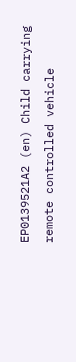EP0139521A2 (en) Child carrying remote controlled vehicle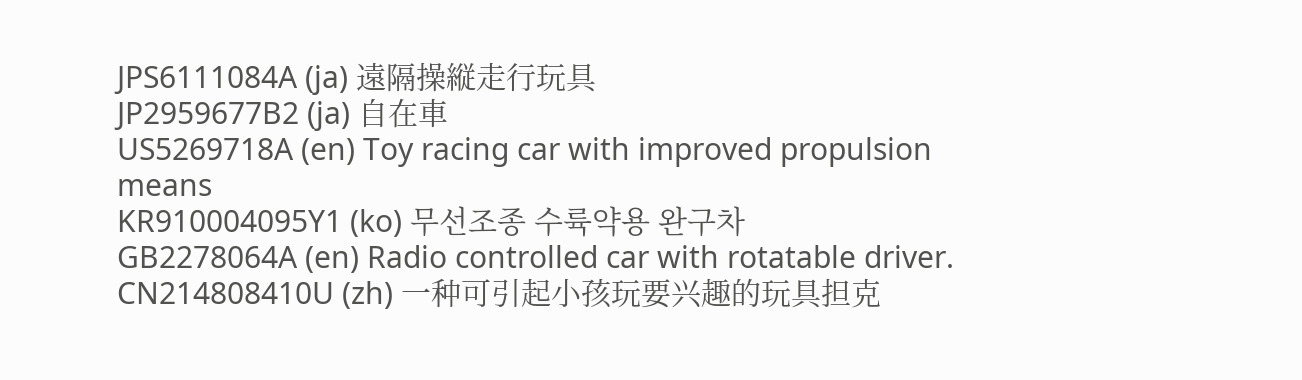JPS6111084A (ja) 遠隔操縦走行玩具
JP2959677B2 (ja) 自在車
US5269718A (en) Toy racing car with improved propulsion means
KR910004095Y1 (ko) 무선조종 수륙약용 완구차
GB2278064A (en) Radio controlled car with rotatable driver.
CN214808410U (zh) 一种可引起小孩玩要兴趣的玩具担克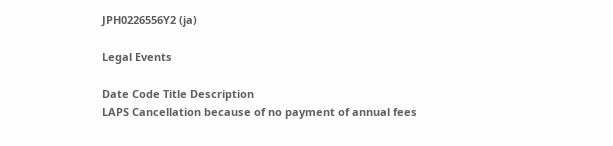JPH0226556Y2 (ja)

Legal Events

Date Code Title Description
LAPS Cancellation because of no payment of annual fees